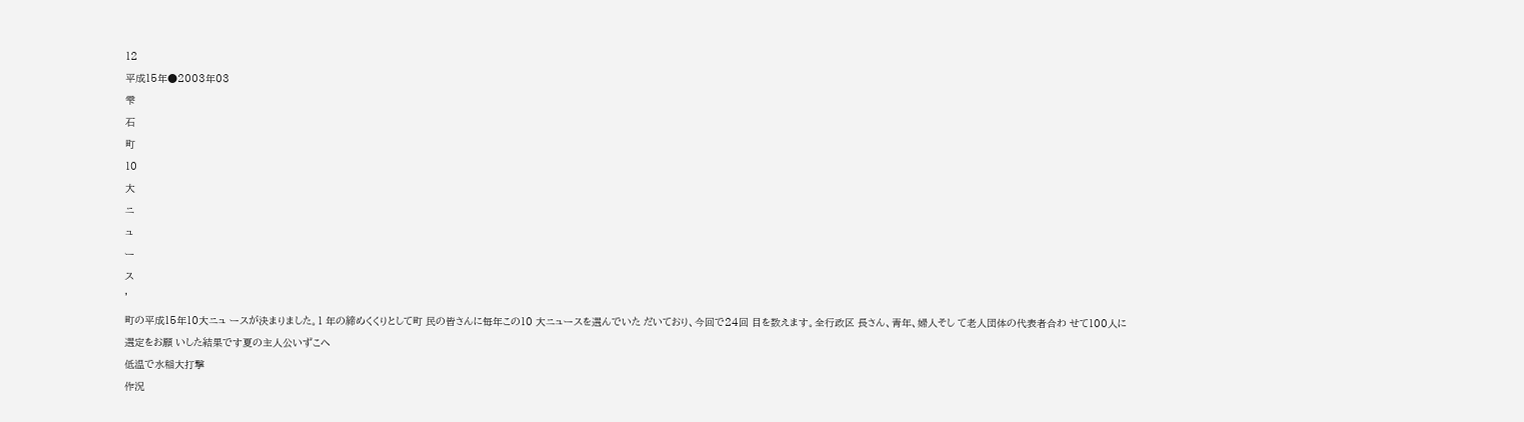12
平成15年●2003年03
雫
石
町
10
大
ニ
ュ
ー
ス
’
町の平成15年10大ニュ ースが決まりました。1 年の締めくくりとして町 民の皆さんに毎年この10 大ニュースを選んでいた だいており、今回で24回 目を数えます。全行政区 長さん、青年、婦人そし て老人団体の代表者合わ せて100人に選定をお願 いした結果です夏の主人公いずこへ
低温で水稲大打撃
作況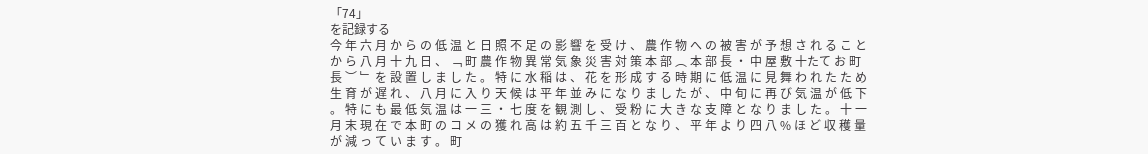「74」
を記録する
今 年 六 月 か ら の 低 温 と 日 照 不 足 の 影 響 を 受 け 、 農 作 物 へ の 被 害 が 予 想 さ れ る こ と か ら 八 月 十 九 日 、 ﹁ 町 農 作 物 異 常 気 象 災 害 対 策 本 部 ︵ 本 部 長 ・ 中 屋 敷 十たて お 町 長 ︶ ﹂ を 設 置 し ま し た 。 特 に 水 稲 は 、 花 を 形 成 す る 時 期 に 低 温 に 見 舞 わ れ た た め 生 育 が 遅 れ 、 八 月 に 入 り 天 候 は 平 年 並 み に な り ま し た が 、 中 旬 に 再 び 気 温 が 低 下 。 特 に も 最 低 気 温 は 一 三 ・ 七 度 を 観 測 し 、 受 粉 に 大 き な 支 障 と な り ま し た 。 十 一 月 末 現 在 で 本 町 の コ メ の 獲 れ 高 は 約 五 千 三 百 と な り 、 平 年 よ り 四 八 % ほ ど 収 穫 量 が 減 っ て い ま す 。 町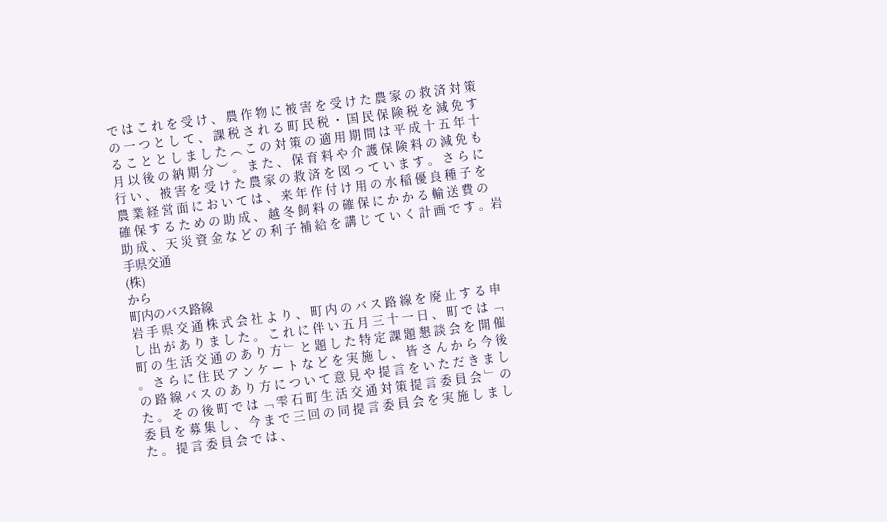で は こ れ を 受 け 、 農 作 物 に 被 害 を 受 け た 農 家 の 救 済 対 策 の 一 つ と し て 、 課 税 さ れ る 町 民 税 ・ 国 民 保 険 税 を 減 免 す る こ と と し ま し た ︵ こ の 対 策 の 適 用 期 間 は 平 成 十 五 年 十 月 以 後 の 納 期 分 ︶ 。 ま た 、 保 育 料 や 介 護 保 険 料 の 減 免 も 行 い 、 被 害 を 受 け た 農 家 の 救 済 を 図 っ て い ま す 。 さ ら に 農 業 経 営 面 に お い て は 、 来 年 作 付 け 用 の 水 稲 優 良 種 子 を 確 保 す る た め の 助 成 、 越 冬 飼 料 の 確 保 に か か る 輸 送 費 の 助 成 、 天 災 資 金 な ど の 利 子 補 給 を 講 じ て い く 計 画 で す 。岩手県交通
(株)
から
町内のバス路線
岩 手 県 交 通 株 式 会 社 よ り 、 町 内 の バ ス 路 線 を 廃 止 す る 申 し 出 が あ り ま し た 。 こ れ に 伴 い 五 月 三 十 一 日 、 町 で は ﹁ 町 の 生 活 交 通 の あ り 方 ﹂ と 題 し た 特 定 課 題 懇 談 会 を 開 催 。 さ ら に 住 民 ア ン ケ ー ト な ど を 実 施 し 、 皆 さ ん か ら 今 後 の 路 線 バ ス の あ り 方 に つ い て 意 見 や 提 言 を い た だ き ま し た 。 そ の 後 町 で は ﹁ 雫 石 町 生 活 交 通 対 策 提 言 委 員 会 ﹂ の 委 員 を 募 集 し 、 今 ま で 三 回 の 同 提 言 委 員 会 を 実 施 し ま し た 。 提 言 委 員 会 で は 、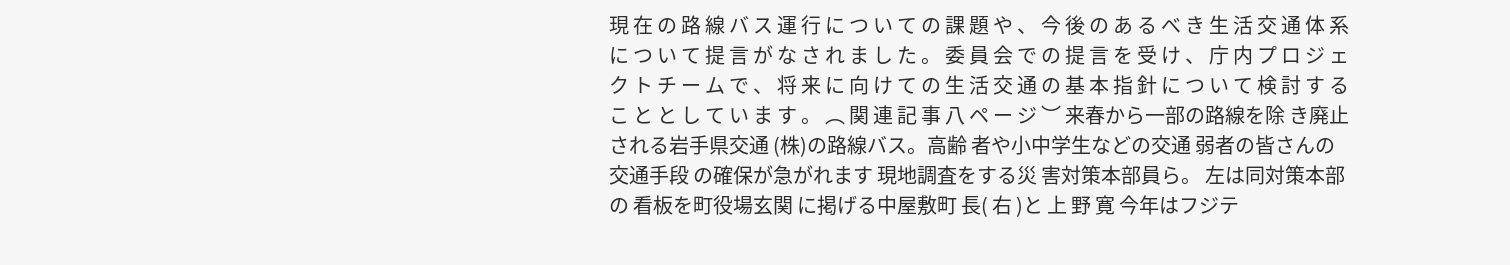現 在 の 路 線 バ ス 運 行 に つ い て の 課 題 や 、 今 後 の あ る べ き 生 活 交 通 体 系 に つ い て 提 言 が な さ れ ま し た 。 委 員 会 で の 提 言 を 受 け 、 庁 内 プ ロ ジ ェ ク ト チ ー ム で 、 将 来 に 向 け て の 生 活 交 通 の 基 本 指 針 に つ い て 検 討 す る こ と と し て い ま す 。 ︵ 関 連 記 事 八 ペ ー ジ ︶ 来春から一部の路線を除 き廃止される岩手県交通 (株)の路線バス。高齢 者や小中学生などの交通 弱者の皆さんの交通手段 の確保が急がれます 現地調査をする災 害対策本部員ら。 左は同対策本部の 看板を町役場玄関 に掲げる中屋敷町 長( 右 )と 上 野 寛 今年はフジテ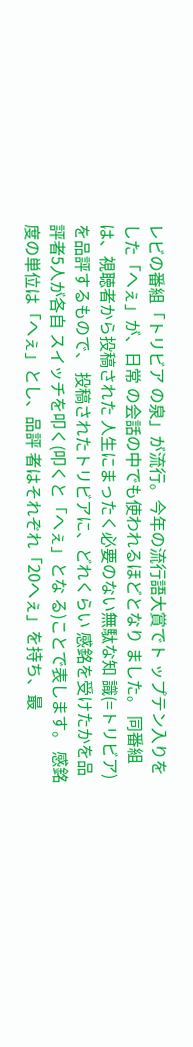レビの番組「トリビア の泉」が流行。今年の流行語大賞でト ップテン入りをした「へぇ」が、日常 の会話の中でも使われるほどとなり ました。 同番組は、視聴者から投稿された 人生にまったく必要のない無駄な知 識(=トリビア)を品評するもので、 投稿されたトリビアに、どれくらい 感銘を受けたかを品評者5人が各自 スイッチを叩く(叩くと「へぇ」とな る)ことで表します。 感銘度の単位は「へぇ」とし、品評 者はそれぞれ「20へぇ」を持ち、最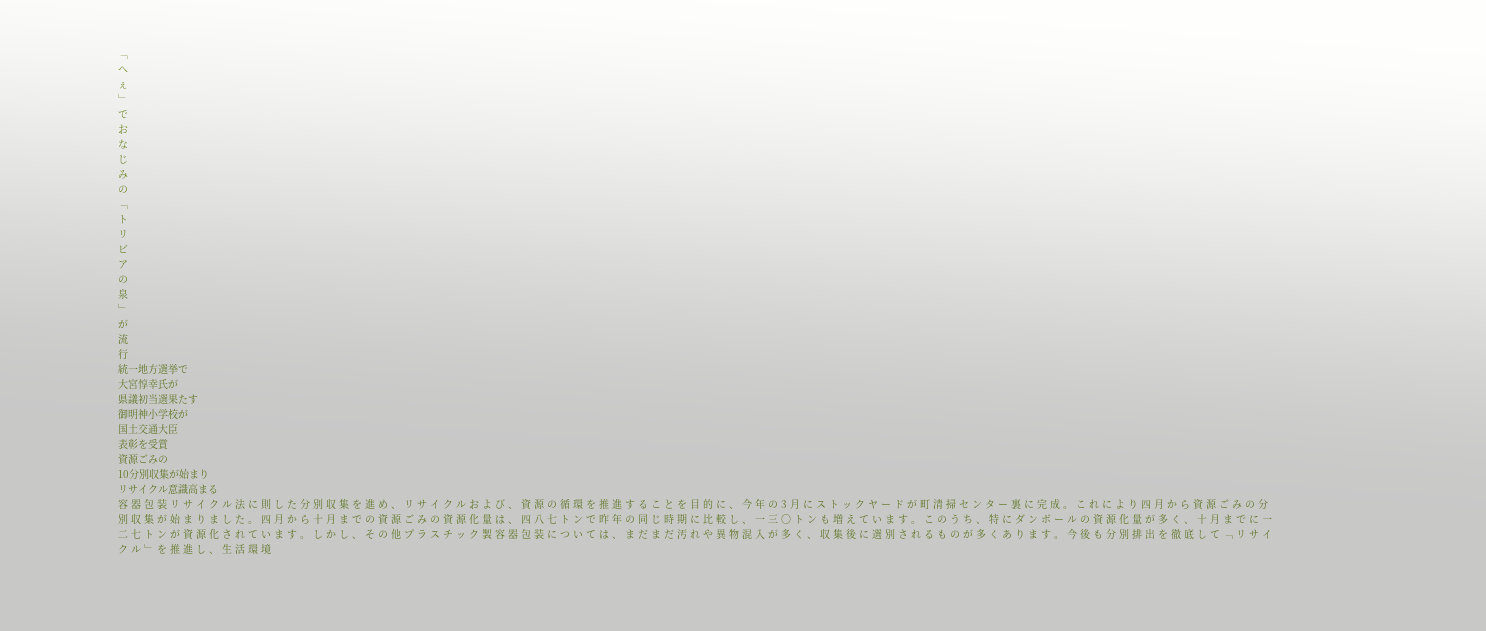﹁
へ
ぇ
﹂
で
お
な
じ
み
の
﹁
ト
リ
ビ
ア
の
泉
﹂
が
流
行
統一地方選挙で
大宮惇幸氏が
県議初当選果たす
御明神小学校が
国土交通大臣
表彰を受賞
資源ごみの
10分別収集が始まり
リサイクル意識高まる
容 器 包 装 リ サ イ ク ル 法 に 則 し た 分 別 収 集 を 進 め 、 リ サ イ ク ル お よ び 、 資 源 の 循 環 を 推 進 す る こ と を 目 的 に 、 今 年 の 3 月 に ス ト ッ ク ヤ ー ド が 町 清 掃 セ ン タ ー 裏 に 完 成 。 こ れ に よ り 四 月 か ら 資 源 ご み の 分 別 収 集 が 始 ま り ま し た 。 四 月 か ら 十 月 ま で の 資 源 ご み の 資 源 化 量 は 、 四 八 七 ト ン で 昨 年 の 同 じ 時 期 に 比 較 し 、 一 三 〇 ト ン も 増 え て い ま す 。 こ の う ち 、 特 に ダ ン ボ ー ル の 資 源 化 量 が 多 く 、 十 月 ま で に 一 二 七 ト ン が 資 源 化 さ れ て い ま す 。 し か し 、 そ の 他 プ ラ ス チ ッ ク 製 容 器 包 装 に つ い て は 、 ま だ ま だ 汚 れ や 異 物 混 入 が 多 く 、 収 集 後 に 選 別 さ れ る も の が 多 く あ り ま す 。 今 後 も 分 別 排 出 を 徹 底 し て ﹁ リ サ イ ク ル ﹂ を 推 進 し 、 生 活 環 境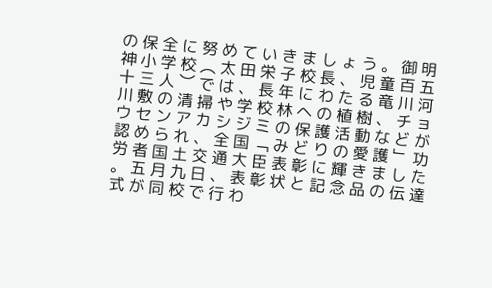の 保 全 に 努 め て い き ま し ょ う 。 御 明 神 小 学 校 ︵ 太 田 栄 子 校 長 、 児 童 百 五 十 三 人 ︶ で は 、 長 年 に わ た る 竜 川 河 川 敷 の 清 掃 や 学 校 林 へ の 植 樹 、 チ ョ ウ セ ン ア カ シ ジ ミ の 保 護 活 動 な ど が 認 め ら れ 、 全 国 ﹁ み ど り の 愛 護 ﹂ 功 労 者 国 土 交 通 大 臣 表 彰 に 輝 き ま し た 。 五 月 九 日 、 表 彰 状 と 記 念 品 の 伝 達 式 が 同 校 で 行 わ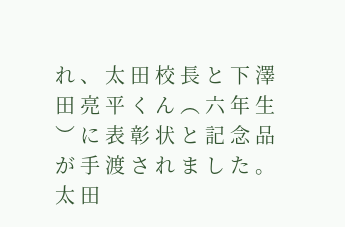れ 、 太 田 校 長 と 下 澤 田 亮 平 く ん ︵ 六 年 生 ︶ に 表 彰 状 と 記 念 品 が 手 渡 さ れ ま し た 。 太 田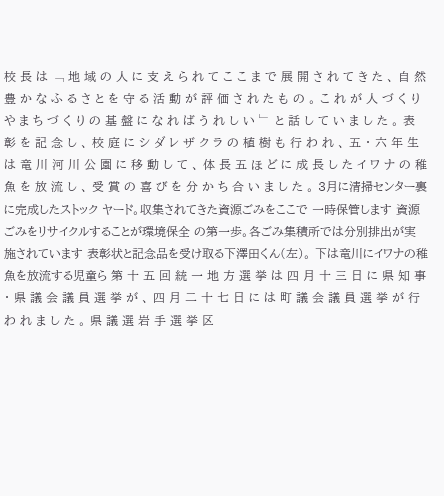校 長 は ﹁ 地 域 の 人 に 支 え ら れ て こ こ ま で 展 開 さ れ て き た 、 自 然 豊 か な ふ る さ と を 守 る 活 動 が 評 価 さ れ た も の 。 こ れ が 人 づ く り や ま ち づ く り の 基 盤 に な れ ば う れ し い ﹂ と 話 し て い ま し た 。 表 彰 を 記 念 し 、 校 庭 に シ ダ レ ザ ク ラ の 植 樹 も 行 わ れ 、 五 ・ 六 年 生 は 竜 川 河 川 公 園 に 移 動 し て 、 体 長 五 ほ ど に 成 長 し た イ ワ ナ の 稚 魚 を 放 流 し 、 受 賞 の 喜 び を 分 か ち 合 い ま し た 。 3月に清掃センター裏に完成したストック ヤード。収集されてきた資源ごみをここで 一時保管します 資源ごみをリサイクルすることが環境保全 の第一歩。各ごみ集積所では分別排出が実 施されています 表彰状と記念品を受け取る下澤田くん(左)。 下は竜川にイワナの稚魚を放流する児童ら 第 十 五 回 統 一 地 方 選 挙 は 四 月 十 三 日 に 県 知 事 ・ 県 議 会 議 員 選 挙 が 、 四 月 二 十 七 日 に は 町 議 会 議 員 選 挙 が 行 わ れ ま し た 。 県 議 選 岩 手 選 挙 区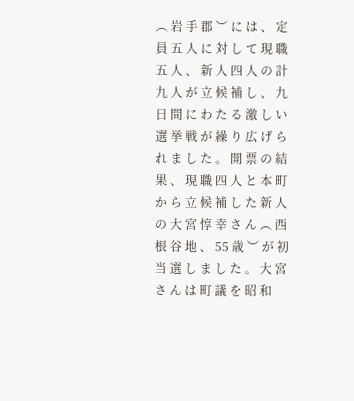︵ 岩 手 郡 ︶ に は 、 定 員 五 人 に 対 し て 現 職 五 人 、 新 人 四 人 の 計 九 人 が 立 候 補 し 、 九 日 間 に わ た る 激 し い 選 挙 戦 が 繰 り 広 げ ら れ ま し た 。 開 票 の 結 果 、 現 職 四 人 と 本 町 か ら 立 候 補 し た 新 人 の 大 宮 惇 幸 さ ん ︵ 西 根 谷 地 、 55 歳 ︶ が 初 当 選 し ま し た 。 大 宮 さ ん は 町 議 を 昭 和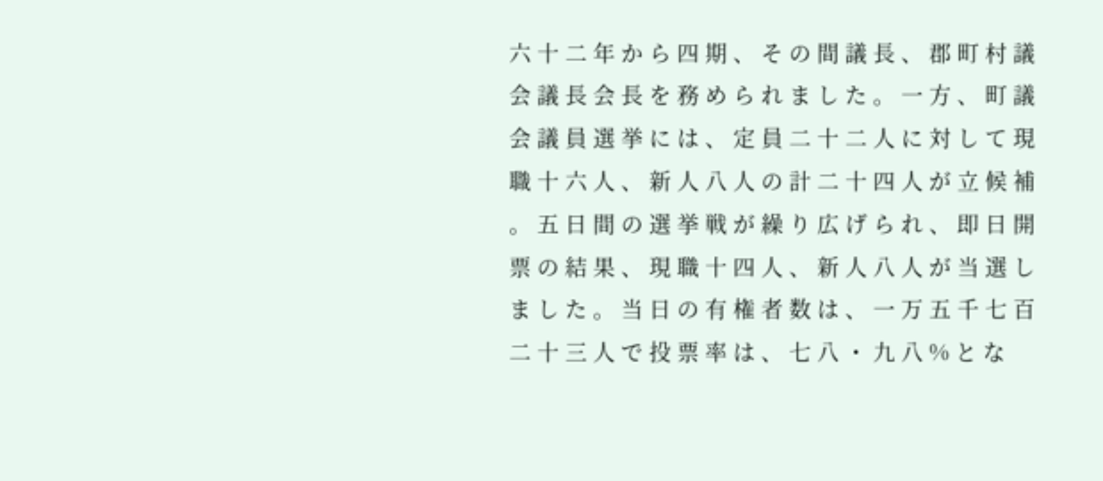六 十 二 年 か ら 四 期 、 そ の 間 議 長 、 郡 町 村 議 会 議 長 会 長 を 務 め ら れ ま し た 。 一 方 、 町 議 会 議 員 選 挙 に は 、 定 員 二 十 二 人 に 対 し て 現 職 十 六 人 、 新 人 八 人 の 計 二 十 四 人 が 立 候 補 。 五 日 間 の 選 挙 戦 が 繰 り 広 げ ら れ 、 即 日 開 票 の 結 果 、 現 職 十 四 人 、 新 人 八 人 が 当 選 し ま し た 。 当 日 の 有 権 者 数 は 、 一 万 五 千 七 百 二 十 三 人 で 投 票 率 は 、 七 八 ・ 九 八 % と な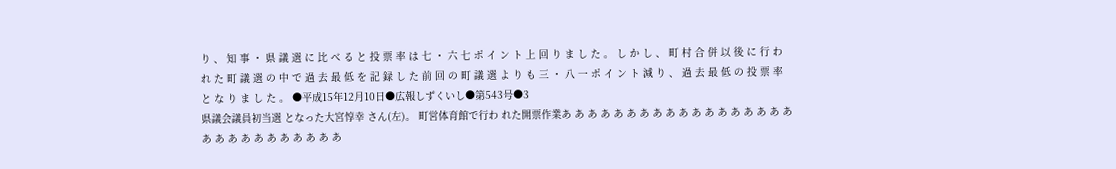り 、 知 事 ・ 県 議 選 に 比 べ る と 投 票 率 は 七 ・ 六 七 ポ イ ン ト 上 回 り ま し た 。 し か し 、 町 村 合 併 以 後 に 行 わ れ た 町 議 選 の 中 で 過 去 最 低 を 記 録 し た 前 回 の 町 議 選 よ り も 三 ・ 八 一 ポ イ ン ト 減 り 、 過 去 最 低 の 投 票 率 と な り ま し た 。 ●平成15年12月10日●広報しずくいし●第543号●3
県議会議員初当選 となった大宮惇幸 さん(左)。 町営体育館で行わ れた開票作業あ あ あ あ あ あ あ あ あ あ あ あ あ あ あ あ あ あ あ あ あ あ あ あ あ あ あ あ あ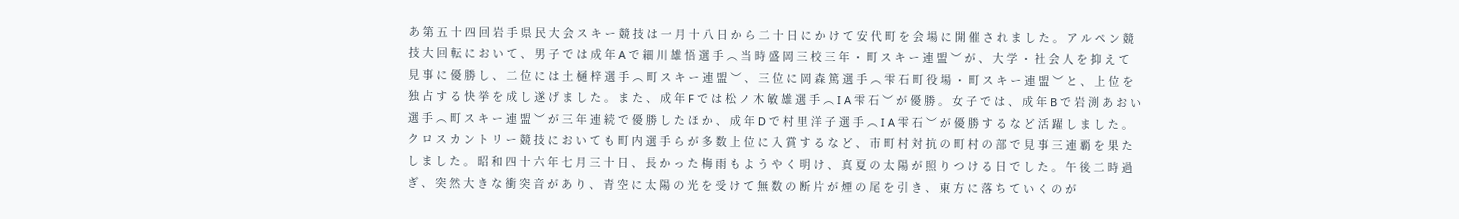あ 第 五 十 四 回 岩 手 県 民 大 会 ス キ ー 競 技 は 一 月 十 八 日 か ら 二 十 日 に か け て 安 代 町 を 会 場 に 開 催 さ れ ま し た 。 ア ル ペ ン 競 技 大 回 転 に お い て 、 男 子 で は 成 年 A で 細 川 雄 悟 選 手 ︵ 当 時 盛 岡 三 校 三 年 ・ 町 ス キ ー 連 盟 ︶ が 、 大 学 ・ 社 会 人 を 抑 え て 見 事 に 優 勝 し 、 二 位 に は 土 樋 梓 選 手 ︵ 町 ス キ ー 連 盟 ︶ 、 三 位 に 岡 森 篤 選 手 ︵ 雫 石 町 役 場 ・ 町 ス キ ー 連 盟 ︶ と 、 上 位 を 独 占 す る 快 挙 を 成 し 遂 げ ま し た 。 ま た 、 成 年 F で は 松 ノ 木 敏 雄 選 手 ︵ I A 雫 石 ︶ が 優 勝 。 女 子 で は 、 成 年 B で 岩 渕 あ お い 選 手 ︵ 町 ス キ ー 連 盟 ︶ が 三 年 連 続 で 優 勝 し た ほ か 、 成 年 D で 村 里 洋 子 選 手 ︵ I A 雫 石 ︶ が 優 勝 す る な ど 活 躍 し ま し た 。 ク ロ ス カ ン ト リ ー 競 技 に お い て も 町 内 選 手 ら が 多 数 上 位 に 入 賞 す る な ど 、 市 町 村 対 抗 の 町 村 の 部 で 見 事 三 連 覇 を 果 た し ま し た 。 昭 和 四 十 六 年 七 月 三 十 日 、 長 か っ た 梅 雨 も よ う や く 明 け 、 真 夏 の 太 陽 が 照 り つ け る 日 で し た 。 午 後 二 時 過 ぎ 、 突 然 大 き な 衝 突 音 が あ り 、 青 空 に 太 陽 の 光 を 受 け て 無 数 の 断 片 が 煙 の 尾 を 引 き 、 東 方 に 落 ち て い く の が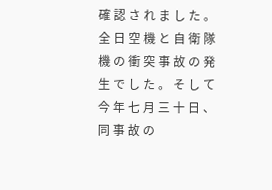確 認 さ れ ま し た 。 全 日 空 機 と 自 衛 隊 機 の 衝 突 事 故 の 発 生 で し た 。 そ し て 今 年 七 月 三 十 日 、 同 事 故 の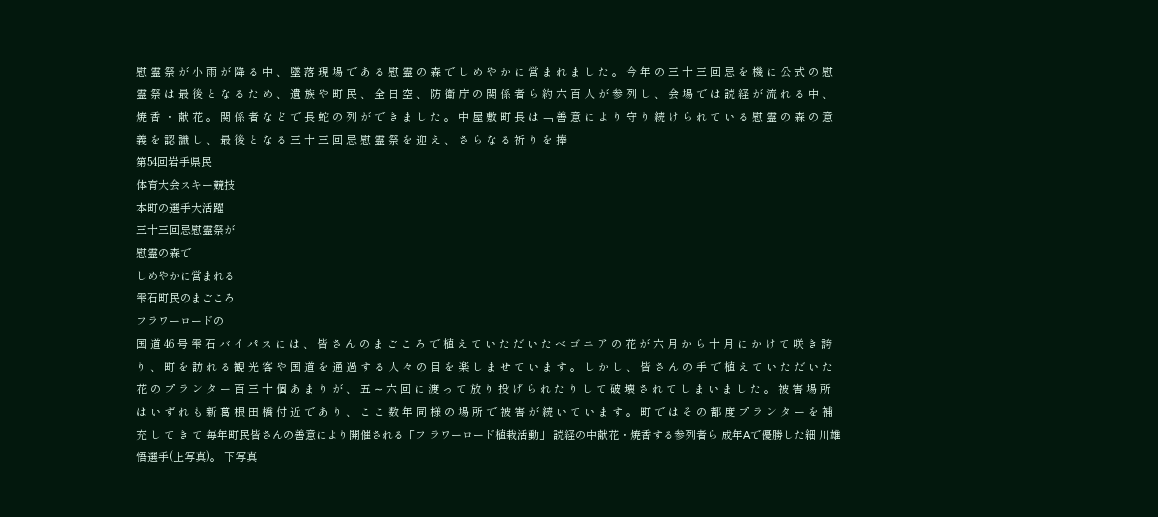慰 霊 祭 が 小 雨 が 降 る 中 、 墜 落 現 場 で あ る 慰 霊 の 森 で し め や か に 営 ま れ ま し た 。 今 年 の 三 十 三 回 忌 を 機 に 公 式 の 慰 霊 祭 は 最 後 と な る た め 、 遺 族 や 町 民 、 全 日 空 、 防 衛 庁 の 関 係 者 ら 約 六 百 人 が 参 列 し 、 会 場 で は 読 経 が 流 れ る 中 、 焼 香 ・ 献 花 。 関 係 者 な ど で 長 蛇 の 列 が で き ま し た 。 中 屋 敷 町 長 は ﹁ 善 意 に よ り 守 り 続 け ら れ て い る 慰 霊 の 森 の 意 義 を 認 識 し 、 最 後 と な る 三 十 三 回 忌 慰 霊 祭 を 迎 え 、 さ ら な る 祈 り を 捧
第54回岩手県民
体育大会スキー競技
本町の選手大活躍
三十三回忌慰霊祭が
慰霊の森で
しめやかに営まれる
雫石町民のまごころ
フラワーロードの
国 道 46 号 雫 石 バ イ パ ス に は 、 皆 さ ん の ま ご こ ろ で 植 え て い た だ い た ベ ゴ ニ ア の 花 が 六 月 か ら 十 月 に か け て 咲 き 誇 り 、 町 を 訪 れ る 観 光 客 や 国 道 を 通 過 す る 人 々 の 目 を 楽 し ま せ て い ま す 。 し か し 、 皆 さ ん の 手 で 植 え て い た だ い た 花 の プ ラ ン タ ー 百 三 十 個 あ ま り が 、 五 ∼ 六 回 に 渡 っ て 放 り 投 げ ら れ た り し て 破 壊 さ れ て し ま い ま し た 。 被 害 場 所 は い ず れ も 新 葛 根 田 橋 付 近 で あ り 、 こ こ 数 年 同 様 の 場 所 で 被 害 が 続 い て い ま す 。 町 で は そ の 都 度 プ ラ ン タ ー を 補 充 し て き て 毎年町民皆さんの善意により開催される「フ ラワーロード植栽活動」 読経の中献花・焼香する参列者ら 成年Aで優勝した細 川雄悟選手(上写真)。 下写真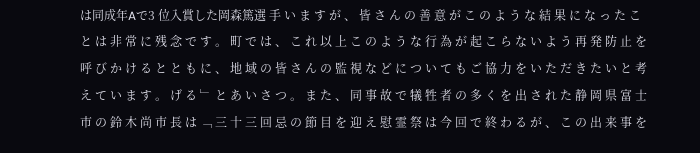は同成年Aで3 位入賞した岡森篤選 手 い ま す が 、 皆 さ ん の 善 意 が こ の よ う な 結 果 に な っ た こ と は 非 常 に 残 念 で す 。 町 で は 、 こ れ 以 上 こ の よ う な 行 為 が 起 こ ら な い よ う 再 発 防 止 を 呼 び か け る と と も に 、 地 域 の 皆 さ ん の 監 視 な ど に つ い て も ご 協 力 を い た だ き た い と 考 え て い ま す 。 げ る ﹂ と あ い さ つ 。 ま た 、 同 事 故 で 犠 牲 者 の 多 く を 出 さ れ た 静 岡 県 富 士 市 の 鈴 木 尚 市 長 は ﹁ 三 十 三 回 忌 の 節 目 を 迎 え 慰 霊 祭 は 今 回 で 終 わ る が 、 こ の 出 来 事 を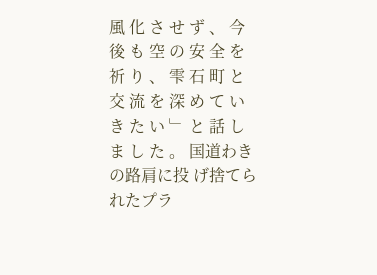風 化 さ せ ず 、 今 後 も 空 の 安 全 を 祈 り 、 雫 石 町 と 交 流 を 深 め て い き た い ﹂ と 話 し ま し た 。 国道わきの路肩に投 げ捨てられたプラ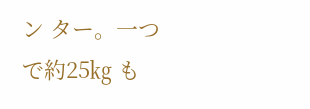ン ター。一つで約25㎏ も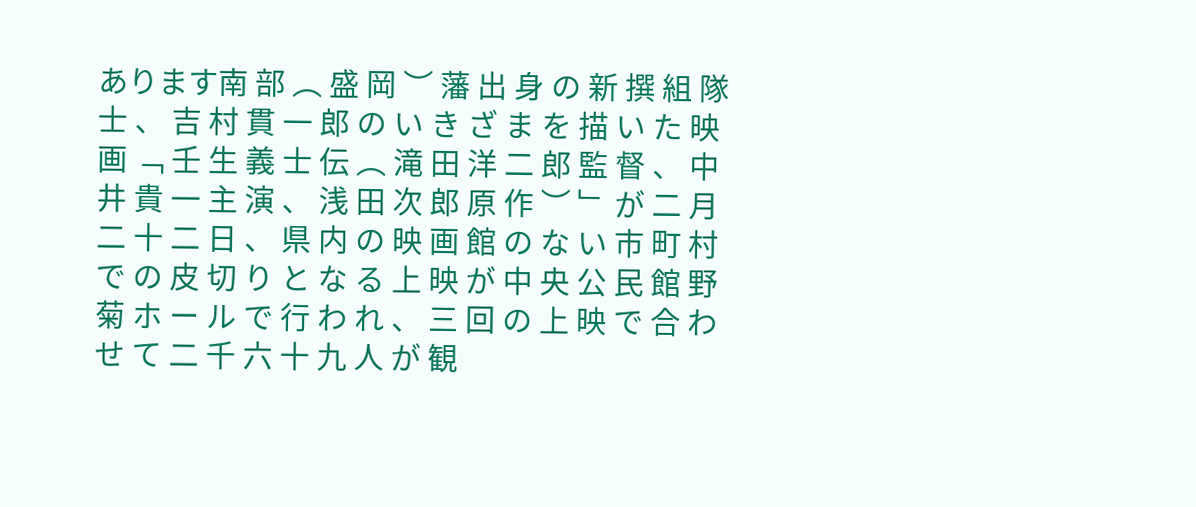あります南 部 ︵ 盛 岡 ︶ 藩 出 身 の 新 撰 組 隊 士 、 吉 村 貫 一 郎 の い き ざ ま を 描 い た 映 画 ﹁ 壬 生 義 士 伝 ︵ 滝 田 洋 二 郎 監 督 、 中 井 貴 一 主 演 、 浅 田 次 郎 原 作 ︶ ﹂ が 二 月 二 十 二 日 、 県 内 の 映 画 館 の な い 市 町 村 で の 皮 切 り と な る 上 映 が 中 央 公 民 館 野 菊 ホ ー ル で 行 わ れ 、 三 回 の 上 映 で 合 わ せ て 二 千 六 十 九 人 が 観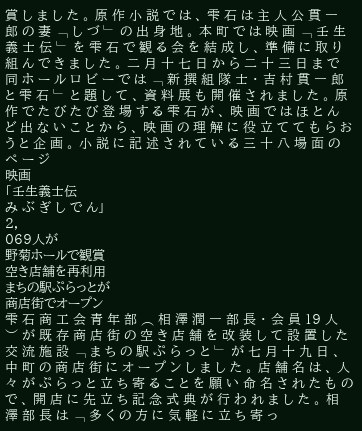賞 し ま し た 。 原 作 小 説 で は 、 雫 石 は 主 人 公 貫 一 郎 の 妻 ﹁ し づ ﹂ の 出 身 地 。 本 町 で は 映 画 ﹁ 壬 生 義 士 伝 ﹂ を 雫 石 で 観 る 会 を 結 成 し 、 準 備 に 取 り 組 ん で き ま し た 。 二 月 十 七 日 か ら 二 十 三 日 ま で 同 ホ ー ル ロ ビ ー で は ﹁ 新 撰 組 隊 士 ・ 吉 村 貫 一 郎 と 雫 石 ﹂ と 題 し て 、 資 料 展 も 開 催 さ れ ま し た 。 原 作 で た び た び 登 場 す る 雫 石 が 、 映 画 で は ほ と ん ど 出 な い こ と か ら 、 映 画 の 理 解 に 役 立 て て も ら お う と 企 画 。 小 説 に 記 述 さ れ て い る 三 十 八 場 面 の ペ ー ジ
映画
「壬生義士伝
み ぶ ぎ し で ん」
2,
069人が
野菊ホールで観賞
空き店舗を再利用
まちの駅ぷらっとが
商店街でオープン
雫 石 商 工 会 青 年 部 ︵ 相 澤 潤 一 部 長 ・ 会 員 19 人 ︶ が 既 存 商 店 街 の 空 き 店 舗 を 改 装 し て 設 置 し た 交 流 施 設 ﹁ ま ち の 駅 ぷ ら っ と ﹂ が 七 月 十 九 日 、 中 町 の 商 店 街 に オ ー プ ン し ま し た 。 店 舗 名 は 、 人 々 が ぷ ら っ と 立 ち 寄 る こ と を 願 い 命 名 さ れ た も の で 、 開 店 に 先 立 ち 記 念 式 典 が 行 わ れ ま し た 。 相 澤 部 長 は ﹁ 多 く の 方 に 気 軽 に 立 ち 寄 っ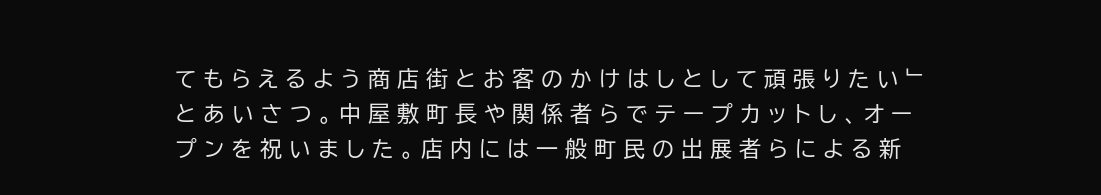て も ら え る よ う 商 店 街 と お 客 の か け は し と し て 頑 張 り た い ﹂ と あ い さ つ 。 中 屋 敷 町 長 や 関 係 者 ら で テ ー プ カ ッ ト し 、 オ ー プ ン を 祝 い ま し た 。 店 内 に は 一 般 町 民 の 出 展 者 ら に よ る 新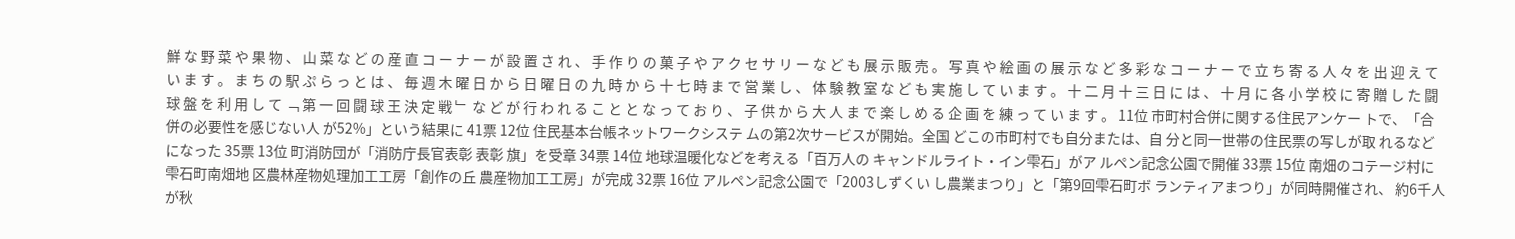鮮 な 野 菜 や 果 物 、 山 菜 な ど の 産 直 コ ー ナ ー が 設 置 さ れ 、 手 作 り の 菓 子 や ア ク セ サ リ ー な ど も 展 示 販 売 。 写 真 や 絵 画 の 展 示 な ど 多 彩 な コ ー ナ ー で 立 ち 寄 る 人 々 を 出 迎 え て い ま す 。 ま ち の 駅 ぷ ら っ と は 、 毎 週 木 曜 日 か ら 日 曜 日 の 九 時 か ら 十 七 時 ま で 営 業 し 、 体 験 教 室 な ど も 実 施 し て い ま す 。 十 二 月 十 三 日 に は 、 十 月 に 各 小 学 校 に 寄 贈 し た 闘 球 盤 を 利 用 し て ﹁ 第 一 回 闘 球 王 決 定 戦 ﹂ な ど が 行 わ れ る こ と と な っ て お り 、 子 供 か ら 大 人 ま で 楽 し め る 企 画 を 練 っ て い ま す 。 11位 市町村合併に関する住民アンケー トで、「合併の必要性を感じない人 が52%」という結果に 41票 12位 住民基本台帳ネットワークシステ ムの第2次サービスが開始。全国 どこの市町村でも自分または、自 分と同一世帯の住民票の写しが取 れるなどになった 35票 13位 町消防団が「消防庁長官表彰 表彰 旗」を受章 34票 14位 地球温暖化などを考える「百万人の キャンドルライト・イン雫石」がア ルペン記念公園で開催 33票 15位 南畑のコテージ村に雫石町南畑地 区農林産物処理加工工房「創作の丘 農産物加工工房」が完成 32票 16位 アルペン記念公園で「2003しずくい し農業まつり」と「第9回雫石町ボ ランティアまつり」が同時開催され、 約6千人が秋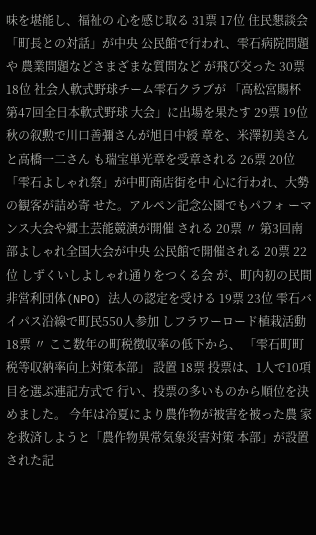味を堪能し、福祉の 心を感じ取る 31票 17位 住民懇談会「町長との対話」が中央 公民館で行われ、雫石病院問題や 農業問題などさまざまな質問など が飛び交った 30票 18位 社会人軟式野球チーム雫石クラブが 「高松宮賜杯第47回全日本軟式野球 大会」に出場を果たす 29票 19位 秋の叙勲で川口善彌さんが旭日中綬 章を、米澤初美さんと高橋一二さん も瑞宝単光章を受章される 26票 20位 「雫石よしゃれ祭」が中町商店街を中 心に行われ、大勢の観客が詰め寄 せた。アルペン記念公園でもパフォ ーマンス大会や郷土芸能競演が開催 される 20票 〃 第3回南部よしゃれ全国大会が中央 公民館で開催される 20票 22位 しずくいしよしゃれ通りをつくる会 が、町内初の民間非営利団体(NPO) 法人の認定を受ける 19票 23位 雫石バイパス沿線で町民550人参加 しフラワーロード植栽活動 18票 〃 ここ数年の町税徴収率の低下から、 「雫石町町税等収納率向上対策本部」 設置 18票 投票は、1人で10項目を選ぶ連記方式で 行い、投票の多いものから順位を決めました。 今年は冷夏により農作物が被害を被った農 家を救済しようと「農作物異常気象災害対策 本部」が設置された記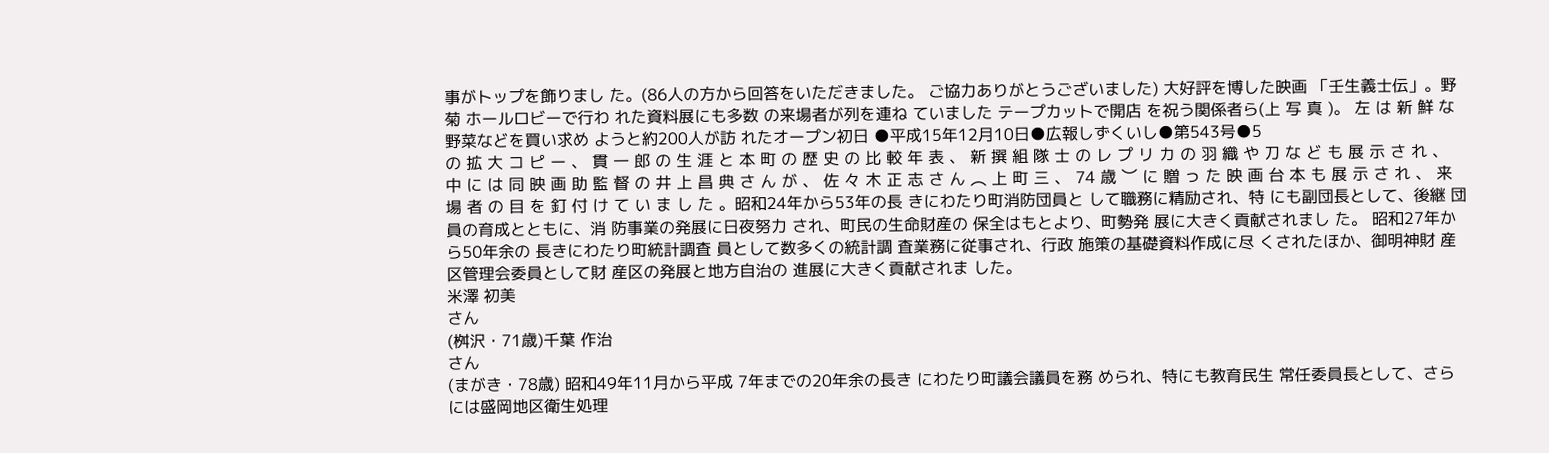事がトップを飾りまし た。(86人の方から回答をいただきました。 ご協力ありがとうございました) 大好評を博した映画 「壬生義士伝」。野菊 ホールロビーで行わ れた資料展にも多数 の来場者が列を連ね ていました テープカットで開店 を祝う関係者ら(上 写 真 )。 左 は 新 鮮 な 野菜などを買い求め ようと約200人が訪 れたオープン初日 ●平成15年12月10日●広報しずくいし●第543号●5
の 拡 大 コ ピ ー 、 貫 一 郎 の 生 涯 と 本 町 の 歴 史 の 比 較 年 表 、 新 撰 組 隊 士 の レ プ リ カ の 羽 織 や 刀 な ど も 展 示 さ れ 、 中 に は 同 映 画 助 監 督 の 井 上 昌 典 さ ん が 、 佐 々 木 正 志 さ ん ︵ 上 町 三 、 74 歳 ︶ に 贈 っ た 映 画 台 本 も 展 示 さ れ 、 来 場 者 の 目 を 釘 付 け て い ま し た 。昭和24年から53年の長 きにわたり町消防団員と して職務に精励され、特 にも副団長として、後継 団員の育成とともに、消 防事業の発展に日夜努力 され、町民の生命財産の 保全はもとより、町勢発 展に大きく貢献されまし た。 昭和27年から50年余の 長きにわたり町統計調査 員として数多くの統計調 査業務に従事され、行政 施策の基礎資料作成に尽 くされたほか、御明神財 産区管理会委員として財 産区の発展と地方自治の 進展に大きく貢献されま した。
米澤 初美
さん
(桝沢・71歳)千葉 作治
さん
(まがき・78歳) 昭和49年11月から平成 7年までの20年余の長き にわたり町議会議員を務 められ、特にも教育民生 常任委員長として、さら には盛岡地区衛生処理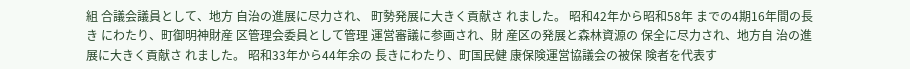組 合議会議員として、地方 自治の進展に尽力され、 町勢発展に大きく貢献さ れました。 昭和42年から昭和58年 までの4期16年間の長き にわたり、町御明神財産 区管理会委員として管理 運営審議に参画され、財 産区の発展と森林資源の 保全に尽力され、地方自 治の進展に大きく貢献さ れました。 昭和33年から44年余の 長きにわたり、町国民健 康保険運営協議会の被保 険者を代表す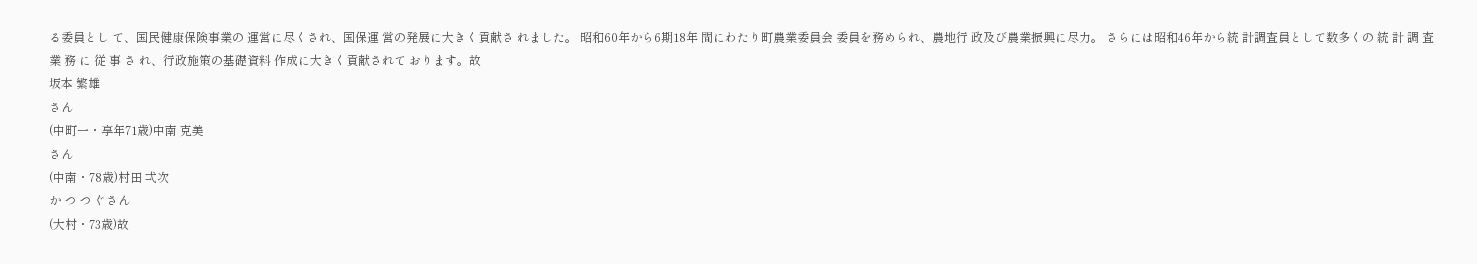る委員とし て、国民健康保険事業の 運営に尽くされ、国保運 営の発展に大きく貢献さ れました。 昭和60年から6期18年 間にわたり町農業委員会 委員を務められ、農地行 政及び農業振興に尽力。 さらには昭和46年から統 計調査員として数多くの 統 計 調 査 業 務 に 従 事 さ れ、行政施策の基礎資料 作成に大きく貢献されて おります。故
坂本 繁雄
さん
(中町一・享年71歳)中南 克美
さん
(中南・78歳)村田 弌次
か つ つ ぐさん
(大村・73歳)故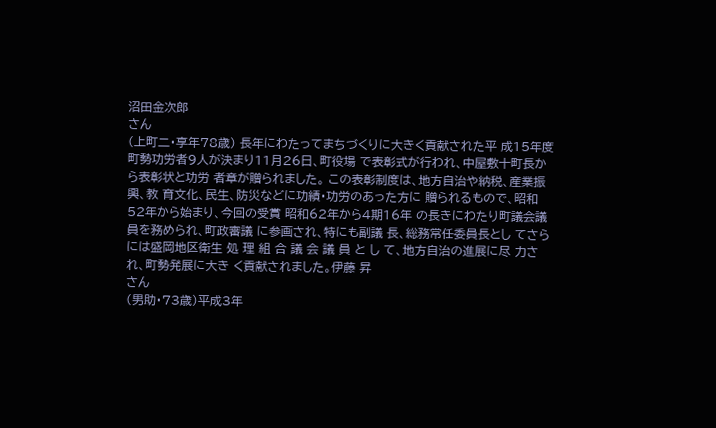沼田金次郎
さん
(上町二・享年78歳) 長年にわたってまちづくりに大きく貢献された平 成15年度町勢功労者9人が決まり11月26日、町役場 で表彰式が行われ、中屋敷十町長から表彰状と功労 者章が贈られました。 この表彰制度は、地方自治や納税、産業振興、教 育文化、民生、防災などに功績・功労のあった方に 贈られるもので、昭和52年から始まり、今回の受賞 昭和62年から4期16年 の長きにわたり町議会議 員を務められ、町政審議 に参画され、特にも副議 長、総務常任委員長とし てさらには盛岡地区衛生 処 理 組 合 議 会 議 員 と し て、地方自治の進展に尽 力され、町勢発展に大き く貢献されました。伊藤 昇
さん
(男助・73歳)平成3年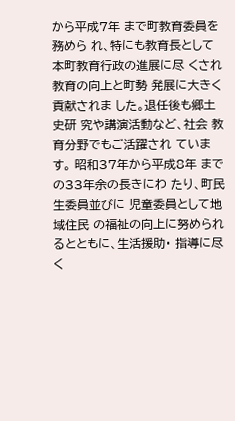から平成7年 まで町教育委員を務めら れ、特にも教育長として 本町教育行政の進展に尽 くされ教育の向上と町勢 発展に大きく貢献されま した。退任後も郷土史研 究や講演活動など、社会 教育分野でもご活躍され ています。 昭和37年から平成8年 までの33年余の長きにわ たり、町民生委員並びに 児童委員として地域住民 の福祉の向上に努められ るとともに、生活援助・ 指導に尽く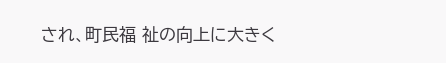され、町民福 祉の向上に大きく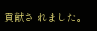貢献さ れました。